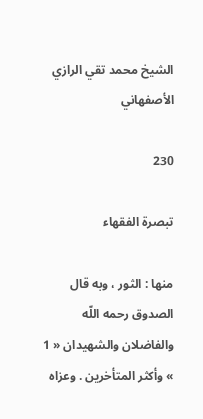الشيخ محمد تقي الرازي الأصفهاني

230

تبصرة الفقهاء

منها : الثور ، وبه قال الصدوق رحمه اللّه والفاضلان والشهيدان « 1 » وأكثر المتأخرين . وعزاه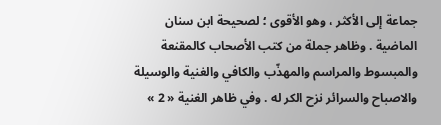جماعة إلى الأكثر ، وهو الأقوى ؛ لصحيحة ابن سنان الماضية . وظاهر جملة من كتب الأصحاب كالمقنعة والمبسوط والمراسم والمهذّب والكافي والغنية والوسيلة والاصباح والسرائر نزح الكر له . وفي ظاهر الغنية « 2 »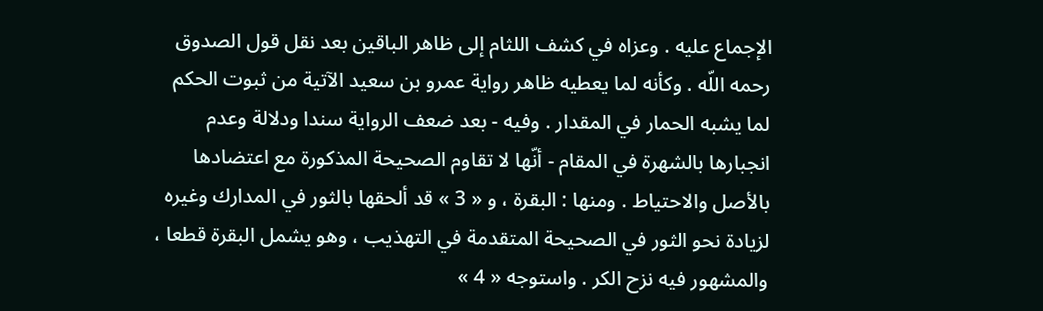الإجماع عليه . وعزاه في كشف اللثام إلى ظاهر الباقين بعد نقل قول الصدوق رحمه اللّه . وكأنه لما يعطيه ظاهر رواية عمرو بن سعيد الآتية من ثبوت الحكم لما يشبه الحمار في المقدار . وفيه - بعد ضعف الرواية سندا ودلالة وعدم انجبارها بالشهرة في المقام - أنّها لا تقاوم الصحيحة المذكورة مع اعتضادها بالأصل والاحتياط . ومنها : البقرة ، و « 3 » قد ألحقها بالثور في المدارك وغيره لزيادة نحو الثور في الصحيحة المتقدمة في التهذيب ، وهو يشمل البقرة قطعا ، والمشهور فيه نزح الكر . واستوجه « 4 »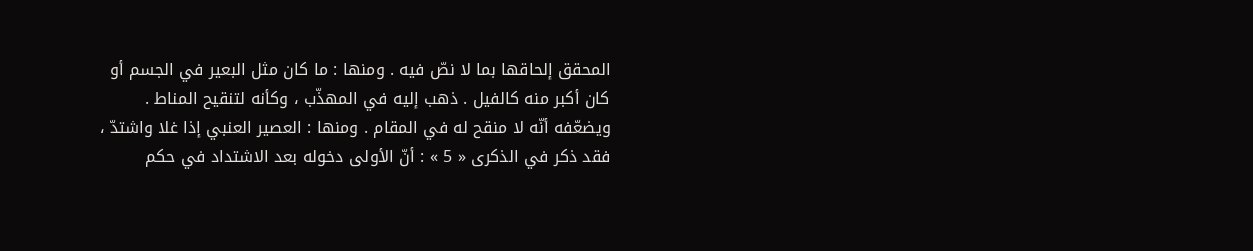المحقق إلحاقها بما لا نصّ فيه . ومنها : ما كان مثل البعير في الجسم أو كان أكبر منه كالفيل . ذهب إليه في المهذّب ، وكأنه لتنقيح المناط . ويضعّفه أنّه لا منقح له في المقام . ومنها : العصير العنبي إذا غلا واشتدّ ، فقد ذكر في الذكرى « 5 » : أنّ الأولى دخوله بعد الاشتداد في حكم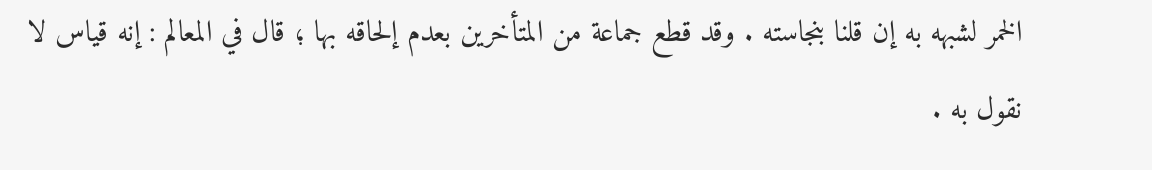الخمر لشبهه به إن قلنا بنجاسته . وقد قطع جماعة من المتأخرين بعدم إلحاقه بها ؛ قال في المعالم : إنه قياس لا نقول به .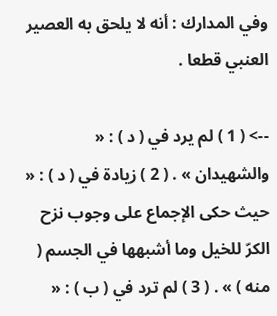وفي المدارك : أنه لا يلحق به العصير العنبي قطعا .

--> ( 1 ) لم يرد في ( د ) : « والشهيدان » . ( 2 ) زيادة في ( د ) : « حيث حكى الإجماع على وجوب نزح الكرّ للخيل وما أشبهها في الجسم ( منه ) » . ( 3 ) لم ترد في ( ب ) : «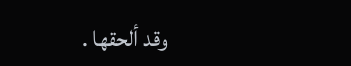وقد ألحقها .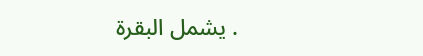. يشمل البقرة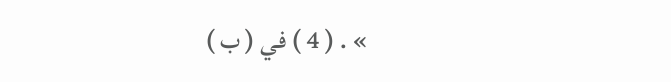» . ( 4 ) في ( ب )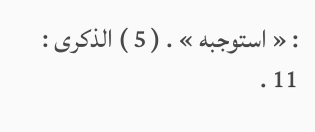: « استوجبه » . ( 5 ) الذكرى : 11 .